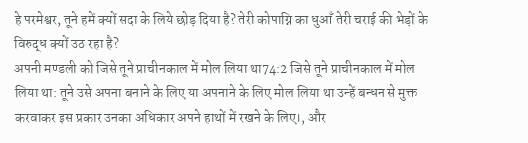हे परमेश्वर, तूने हमें क्यों सदा के लिये छोड़ दिया है? तेरी कोपाग्नि का धुआँ तेरी चराई की भेड़ों के विरुद्ध क्यों उठ रहा है?
अपनी मण्डली को जिसे तूने प्राचीनकाल में मोल लिया था74:2 जिसे तूने प्राचीनकाल में मोल लिया था: तूने उसे अपना बनाने के लिए या अपनाने के लिए मोल लिया था उन्हें बन्धन से मुक्त करवाकर इस प्रकार उनका अधिकार अपने हाथों में रखने के लिए।, और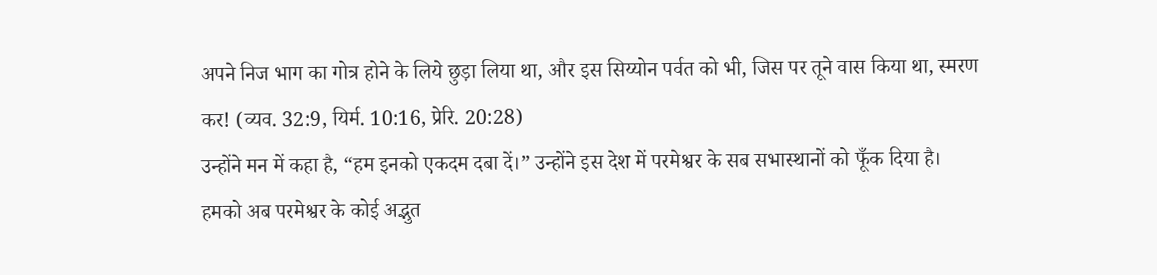अपने निज भाग का गोत्र होने के लिये छुड़ा लिया था, और इस सिय्योन पर्वत को भी, जिस पर तूने वास किया था, स्मरण कर! (व्यव. 32:9, यिर्म. 10:16, प्रेरि. 20:28)
उन्होंने मन में कहा है, “हम इनको एकदम दबा दें।” उन्होंने इस देश में परमेश्वर के सब सभास्थानों को फूँक दिया है।
हमको अब परमेश्वर के कोई अद्भुत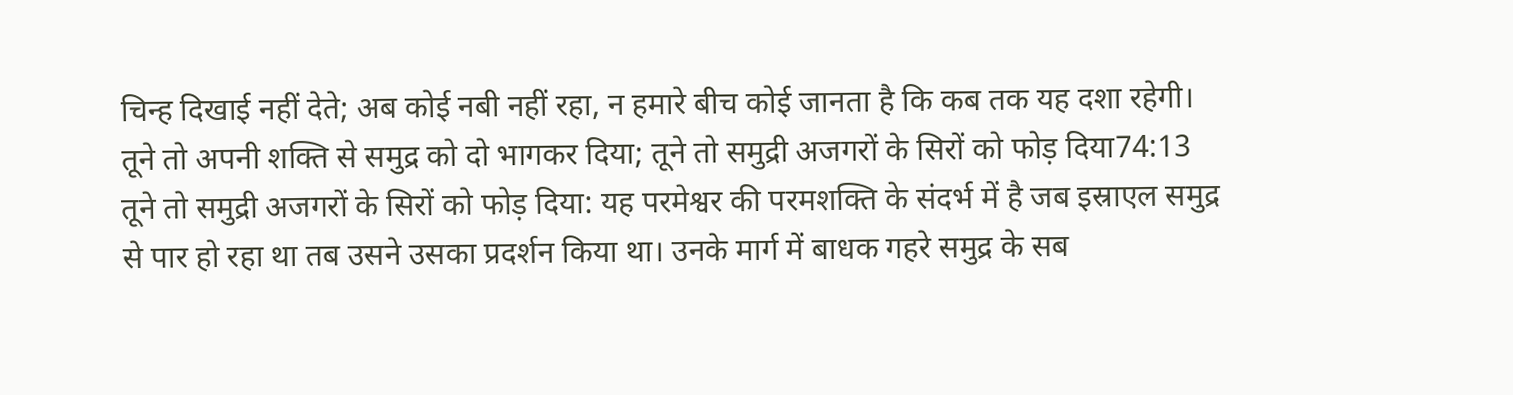चिन्ह दिखाई नहीं देते; अब कोई नबी नहीं रहा, न हमारे बीच कोई जानता है कि कब तक यह दशा रहेगी।
तूने तो अपनी शक्ति से समुद्र को दो भागकर दिया; तूने तो समुद्री अजगरों के सिरों को फोड़ दिया74:13 तूने तो समुद्री अजगरों के सिरों को फोड़ दिया: यह परमेश्वर की परमशक्ति के संदर्भ में है जब इस्राएल समुद्र से पार हो रहा था तब उसने उसका प्रदर्शन किया था। उनके मार्ग में बाधक गहरे समुद्र के सब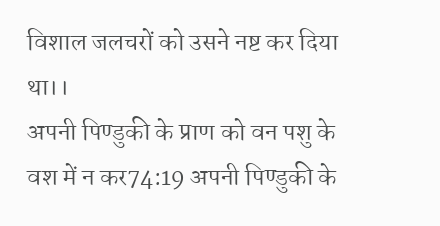विशाल जलचरों को उसने नष्ट कर दिया था।।
अपनी पिण्डुकी के प्राण को वन पशु के वश में न कर74:19 अपनी पिण्डुकी के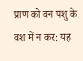प्राण को वन पशु के वश में न कर: यह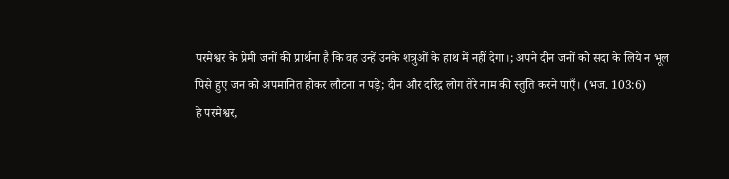परमेश्वर के प्रेमी जनों की प्रार्थना है कि वह उन्हें उनके शत्रुओं के हाथ में नहीं देगा।; अपने दीन जनों को सदा के लिये न भूल
पिसे हुए जन को अपमानित होकर लौटना न पड़े; दीन और दरिद्र लोग तेरे नाम की स्तुति करने पाएँ। (भज. 103:6)
हे परमेश्वर,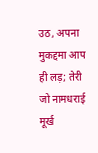उठ, अपना मुकद्दमा आप ही लड़; तेरी जो नामधराई मूर्ख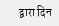द्वारा दिन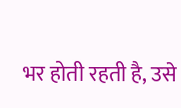भर होती रहती है, उसे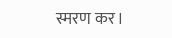स्मरण कर।